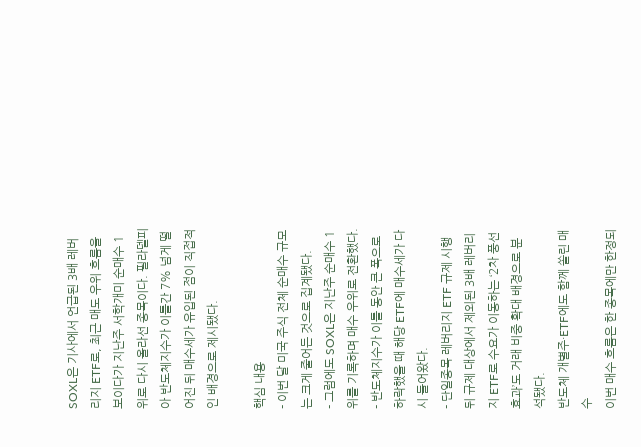SOXL은 기사에서 언급된 3배 레버리지 ETF로, 최근 매도 우위 흐름을 보이다가 지난주 서학개미 순매수 1위로 다시 올라선 종목이다. 필라델피아 반도체지수가 이틀간 7% 넘게 떨어진 뒤 매수세가 유입된 점이 직접적인 배경으로 제시됐다.

핵심 내용
- 이번 달 미국 주식 전체 순매수 규모는 크게 줄어든 것으로 집계됐다.
- 그럼에도 SOXL은 지난주 순매수 1위를 기록하며 매수 우위로 전환했다.
- 반도체지수가 이틀 동안 큰 폭으로 하락했을 때 해당 ETF에 매수세가 다시 들어왔다.
- 단일종목 레버리지 ETF 규제 시행 뒤 규제 대상에서 제외된 3배 레버리지 ETF로 수요가 이동하는 ‘2차 풍선효과’도 거래 비중 확대 배경으로 분석됐다.
반도체 개별주·ETF에도 함께 쏠린 매수
이번 매수 흐름은 한 종목에만 한정되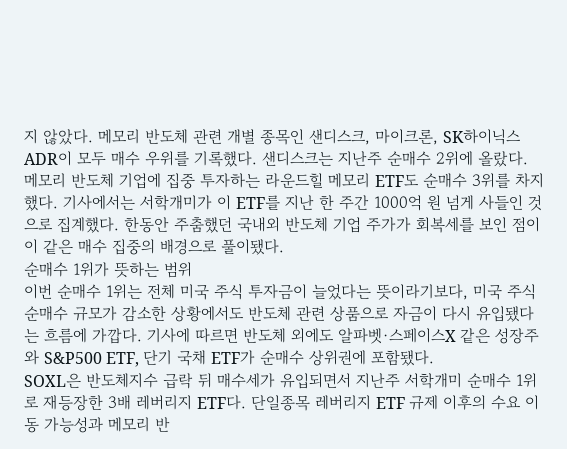지 않았다. 메모리 반도체 관련 개별 종목인 샌디스크, 마이크론, SK하이닉스 ADR이 모두 매수 우위를 기록했다. 샌디스크는 지난주 순매수 2위에 올랐다.
메모리 반도체 기업에 집중 투자하는 라운드힐 메모리 ETF도 순매수 3위를 차지했다. 기사에서는 서학개미가 이 ETF를 지난 한 주간 1000억 원 넘게 사들인 것으로 집계했다. 한동안 주춤했던 국내외 반도체 기업 주가가 회복세를 보인 점이 이 같은 매수 집중의 배경으로 풀이됐다.
순매수 1위가 뜻하는 범위
이번 순매수 1위는 전체 미국 주식 투자금이 늘었다는 뜻이라기보다, 미국 주식 순매수 규모가 감소한 상황에서도 반도체 관련 상품으로 자금이 다시 유입됐다는 흐름에 가깝다. 기사에 따르면 반도체 외에도 알파벳·스페이스X 같은 성장주와 S&P500 ETF, 단기 국채 ETF가 순매수 상위권에 포함됐다.
SOXL은 반도체지수 급락 뒤 매수세가 유입되면서 지난주 서학개미 순매수 1위로 재등장한 3배 레버리지 ETF다. 단일종목 레버리지 ETF 규제 이후의 수요 이동 가능성과 메모리 반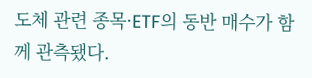도체 관련 종목·ETF의 동반 매수가 함께 관측됐다.